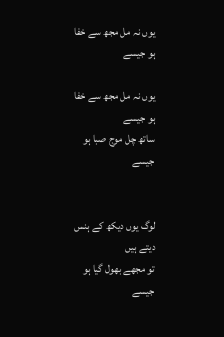یوں نہ مل مجھ سے خفا ہو جیسے

یوں نہ مل مجھ سے خفا ہو جیسے
ساتھ چل موج صبا ہو جیسے


لوگ یوں دیکھ کے ہنس دیتے ہیں
تو مجھے بھول گیا ہو جیسے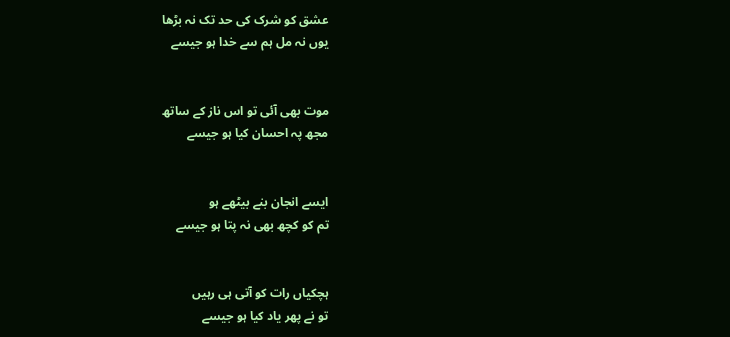عشق کو شرک کی حد تک نہ بڑھا
یوں نہ مل ہم سے خدا ہو جیسے


موت بھی آئی تو اس ناز کے ساتھ
مجھ پہ احسان کیا ہو جیسے


ایسے انجان بنے بیٹھے ہو
تم کو کچھ بھی نہ پتا ہو جیسے


ہچکیاں رات کو آتی ہی رہیں
تو نے پھر یاد کیا ہو جیسے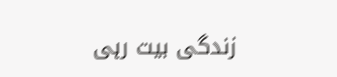زندگی بیت رہی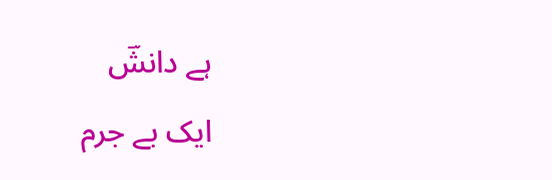ہے دانشؔ
ایک بے جرم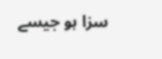سزا ہو جیسے